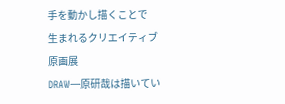手を動かし描くことで
生まれるクリエイティブ
原画展
DRAW―原研哉は描いてい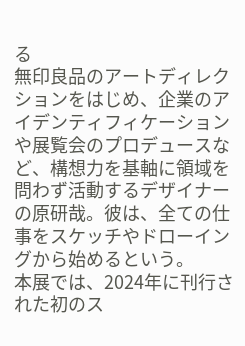る
無印良品のアートディレクションをはじめ、企業のアイデンティフィケーションや展覧会のプロデュースなど、構想力を基軸に領域を問わず活動するデザイナーの原研哉。彼は、全ての仕事をスケッチやドローイングから始めるという。
本展では、2024年に刊行された初のス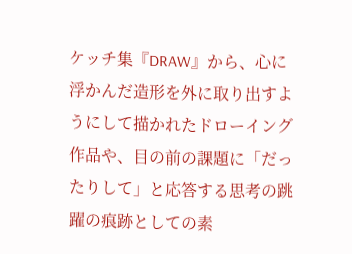ケッチ集『DRAW』から、心に浮かんだ造形を外に取り出すようにして描かれたドローイング作品や、目の前の課題に「だったりして」と応答する思考の跳躍の痕跡としての素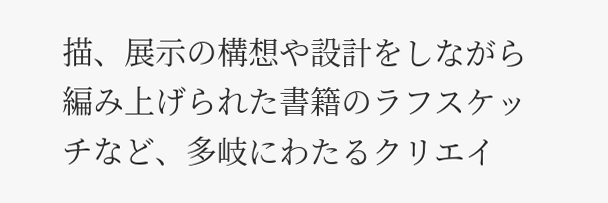描、展示の構想や設計をしながら編み上げられた書籍のラフスケッチなど、多岐にわたるクリエイ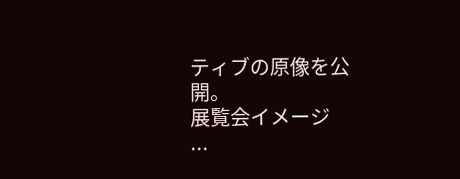ティブの原像を公開。
展覧会イメージ
...